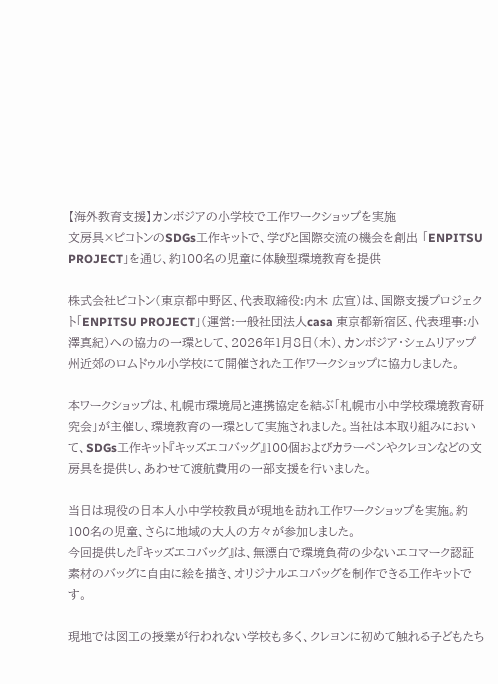【海外教育支援】カンボジアの小学校で工作ワークショップを実施
文房具×ピコトンのSDGs工作キットで、学びと国際交流の機会を創出 「ENPITSU PROJECT」を通じ、約100名の児童に体験型環境教育を提供

株式会社ピコトン(東京都中野区、代表取締役:内木 広宣)は、国際支援プロジェクト「ENPITSU PROJECT」(運営:一般社団法人casa 東京都新宿区、代表理事:小澤真紀)への協力の一環として、2026年1月8日(木)、カンボジア・シェムリアップ州近郊のロムドゥル小学校にて開催された工作ワークショップに協力しました。

本ワークショップは、札幌市環境局と連携協定を結ぶ「札幌市小中学校環境教育研究会」が主催し、環境教育の一環として実施されました。当社は本取り組みにおいて、SDGs工作キット『キッズエコバッグ』100個およびカラーペンやクレヨンなどの文房具を提供し、あわせて渡航費用の一部支援を行いました。

当日は現役の日本人小中学校教員が現地を訪れ工作ワークショップを実施。約100名の児童、さらに地域の大人の方々が参加しました。
今回提供した『キッズエコバッグ』は、無漂白で環境負荷の少ないエコマーク認証素材のバッグに自由に絵を描き、オリジナルエコバッグを制作できる工作キットです。

現地では図工の授業が行われない学校も多く、クレヨンに初めて触れる子どもたち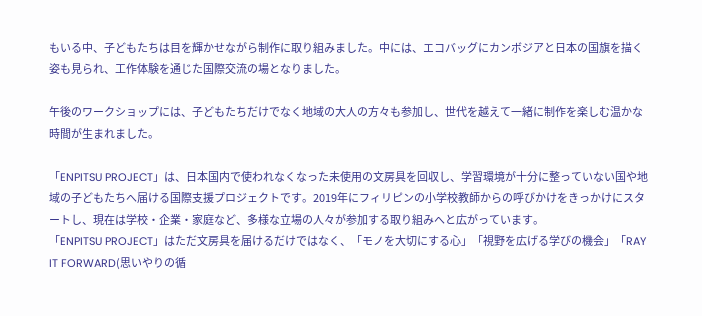もいる中、子どもたちは目を輝かせながら制作に取り組みました。中には、エコバッグにカンボジアと日本の国旗を描く姿も見られ、工作体験を通じた国際交流の場となりました。

午後のワークショップには、子どもたちだけでなく地域の大人の方々も参加し、世代を越えて一緒に制作を楽しむ温かな時間が生まれました。

「ENPITSU PROJECT」は、日本国内で使われなくなった未使用の文房具を回収し、学習環境が十分に整っていない国や地域の子どもたちへ届ける国際支援プロジェクトです。2019年にフィリピンの小学校教師からの呼びかけをきっかけにスタートし、現在は学校・企業・家庭など、多様な立場の人々が参加する取り組みへと広がっています。
「ENPITSU PROJECT」はただ文房具を届けるだけではなく、「モノを大切にする心」「視野を広げる学びの機会」「RAY IT FORWARD(思いやりの循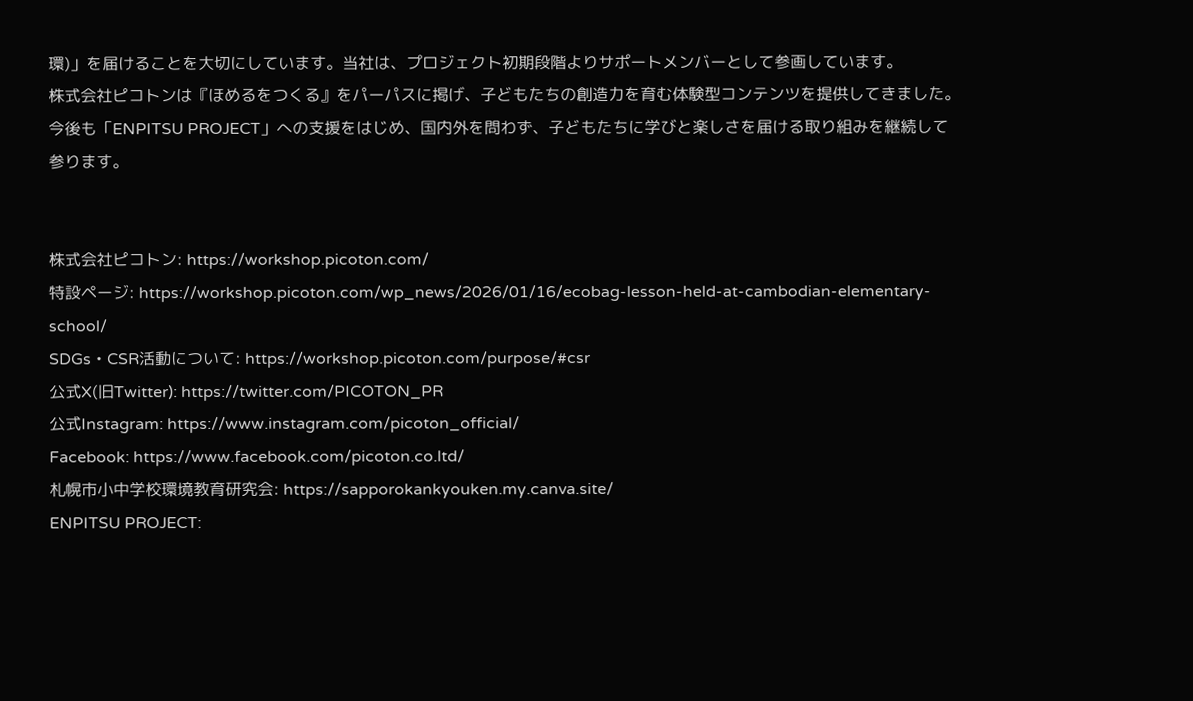環)」を届けることを大切にしています。当社は、プロジェクト初期段階よりサポートメンバーとして参画しています。
株式会社ピコトンは『ほめるをつくる』をパーパスに掲げ、子どもたちの創造力を育む体験型コンテンツを提供してきました。
今後も「ENPITSU PROJECT」への支援をはじめ、国内外を問わず、子どもたちに学びと楽しさを届ける取り組みを継続して参ります。


株式会社ピコトン: https://workshop.picoton.com/
特設ページ: https://workshop.picoton.com/wp_news/2026/01/16/ecobag-lesson-held-at-cambodian-elementary-school/
SDGs・CSR活動について: https://workshop.picoton.com/purpose/#csr
公式X(旧Twitter): https://twitter.com/PICOTON_PR
公式Instagram: https://www.instagram.com/picoton_official/
Facebook: https://www.facebook.com/picoton.co.ltd/
札幌市小中学校環境教育研究会: https://sapporokankyouken.my.canva.site/
ENPITSU PROJECT: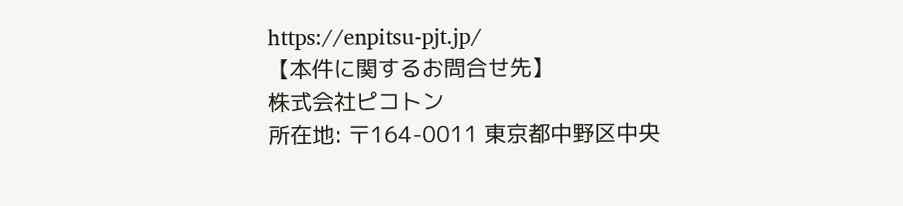https://enpitsu-pjt.jp/
【本件に関するお問合せ先】
株式会社ピコトン
所在地: 〒164-0011 東京都中野区中央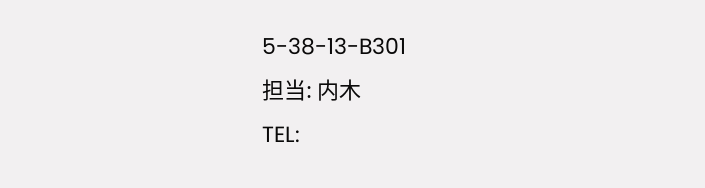5-38-13-B301
担当: 内木
TEL: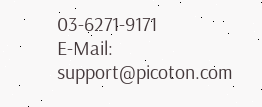03-6271-9171
E-Mail: support@picoton.com